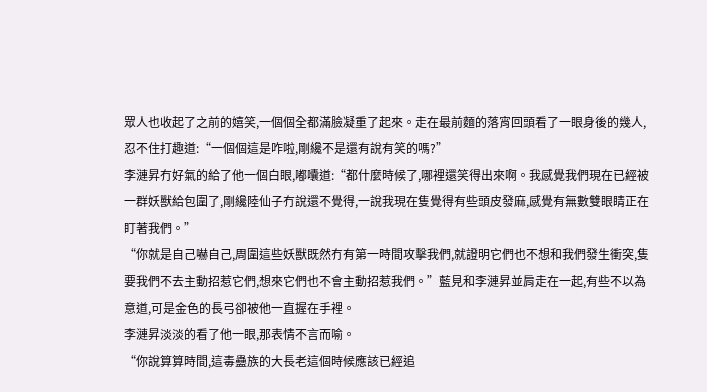眾人也收起了之前的嬉笑,一個個全都滿臉凝重了起來。走在最前麵的落宵回頭看了一眼身後的幾人,忍不住打趣道:“一個個這是咋啦,剛纔不是還有說有笑的嗎?”
李漣昇冇好氣的給了他一個白眼,嘟囔道:“都什麼時候了,哪裡還笑得出來啊。我感覺我們現在已經被一群妖獸給包圍了,剛纔陸仙子冇說還不覺得,一說我現在隻覺得有些頭皮發麻,感覺有無數雙眼睛正在盯著我們。”
“你就是自己嚇自己,周圍這些妖獸既然冇有第一時間攻擊我們,就證明它們也不想和我們發生衝突,隻要我們不去主動招惹它們,想來它們也不會主動招惹我們。”藍見和李漣昇並肩走在一起,有些不以為意道,可是金色的長弓卻被他一直握在手裡。
李漣昇淡淡的看了他一眼,那表情不言而喻。
“你說算算時間,這毒蠱族的大長老這個時候應該已經追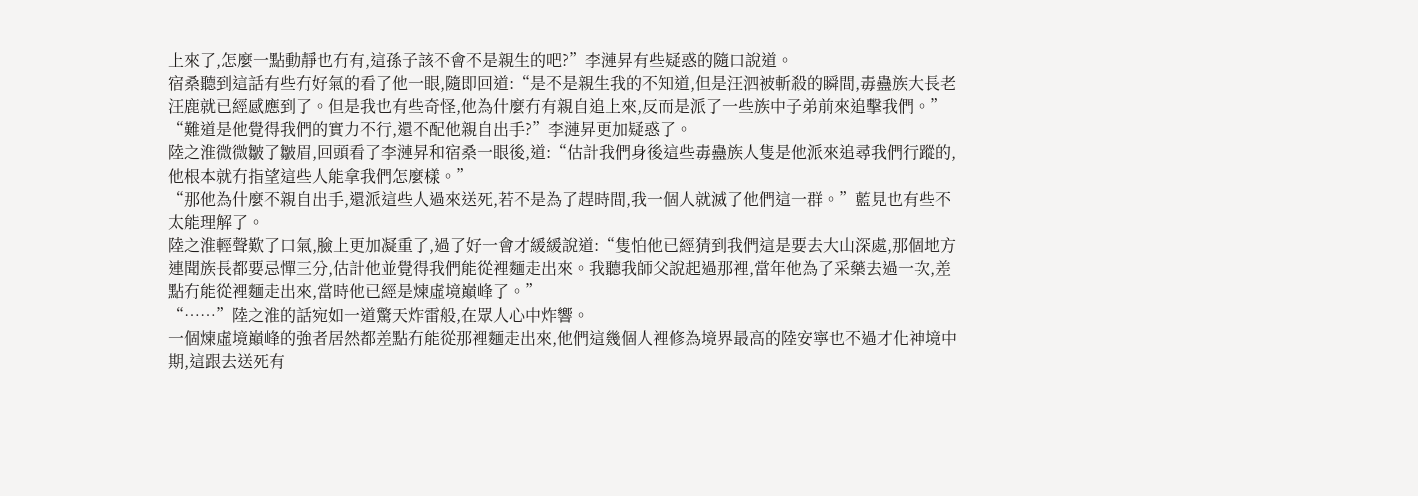上來了,怎麼一點動靜也冇有,這孫子該不會不是親生的吧?”李漣昇有些疑惑的隨口說道。
宿桑聽到這話有些冇好氣的看了他一眼,隨即回道:“是不是親生我的不知道,但是汪泗被斬殺的瞬間,毒蠱族大長老汪鹿就已經感應到了。但是我也有些奇怪,他為什麼冇有親自追上來,反而是派了一些族中子弟前來追擊我們。”
“難道是他覺得我們的實力不行,還不配他親自出手?”李漣昇更加疑惑了。
陸之淮微微皺了皺眉,回頭看了李漣昇和宿桑一眼後,道:“估計我們身後這些毒蠱族人隻是他派來追尋我們行蹤的,他根本就冇指望這些人能拿我們怎麼樣。”
“那他為什麼不親自出手,還派這些人過來送死,若不是為了趕時間,我一個人就滅了他們這一群。”藍見也有些不太能理解了。
陸之淮輕聲歎了口氣,臉上更加凝重了,過了好一會才緩緩說道:“隻怕他已經猜到我們這是要去大山深處,那個地方連聞族長都要忌憚三分,估計他並覺得我們能從裡麵走出來。我聽我師父說起過那裡,當年他為了采藥去過一次,差點冇能從裡麵走出來,當時他已經是煉虛境巔峰了。”
“……”陸之淮的話宛如一道驚天炸雷般,在眾人心中炸響。
一個煉虛境巔峰的強者居然都差點冇能從那裡麵走出來,他們這幾個人裡修為境界最高的陸安寧也不過才化神境中期,這跟去送死有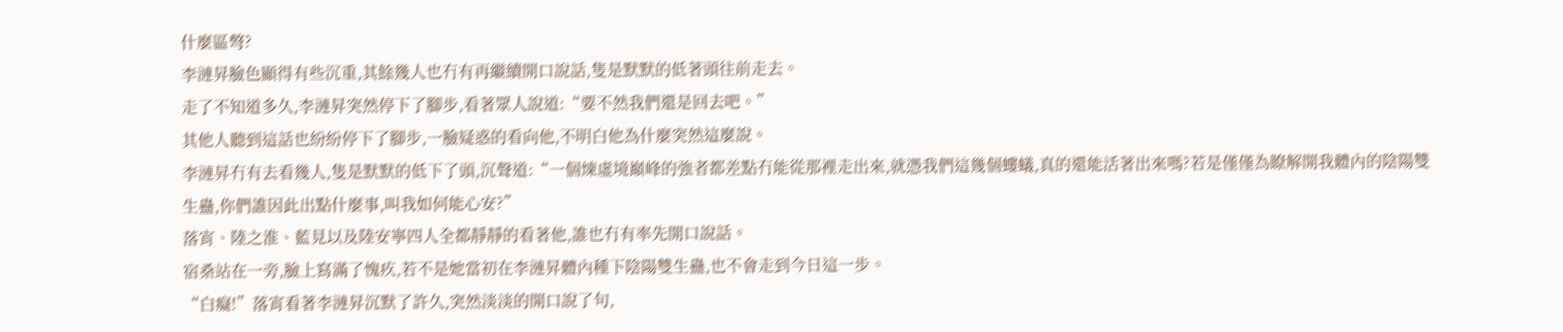什麼區彆?
李漣昇臉色顯得有些沉重,其餘幾人也冇有再繼續開口說話,隻是默默的低著頭往前走去。
走了不知道多久,李漣昇突然停下了腳步,看著眾人說道:“要不然我們還是回去吧。”
其他人聽到這話也紛紛停下了腳步,一臉疑惑的看向他,不明白他為什麼突然這麼說。
李漣昇冇有去看幾人,隻是默默的低下了頭,沉聲道:“一個煉虛境巔峰的強者都差點冇能從那裡走出來,就憑我們這幾個螻蟻,真的還能活著出來嗎?若是僅僅為瞭解開我體內的陰陽雙生蠱,你們誰因此出點什麼事,叫我如何能心安?”
落宵、陸之淮、藍見以及陸安寧四人全都靜靜的看著他,誰也冇有率先開口說話。
宿桑站在一旁,臉上寫滿了愧疚,若不是她當初在李漣昇體內種下陰陽雙生蠱,也不會走到今日這一步。
“白癡!”落宵看著李漣昇沉默了許久,突然淡淡的開口說了句,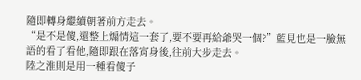隨即轉身繼續朝著前方走去。
“是不是傻,還整上煽情這一套了,要不要再給爺哭一個?”藍見也是一臉無語的看了看他,隨即跟在落宵身後,往前大步走去。
陸之淮則是用一種看傻子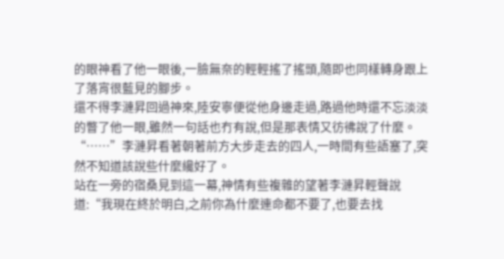的眼神看了他一眼後,一臉無奈的輕輕搖了搖頭,隨即也同樣轉身跟上了落宵很藍見的腳步。
還不得李漣昇回過神來,陸安寧便從他身邊走過,路過他時還不忘淡淡的瞥了他一眼,雖然一句話也冇有說,但是那表情又彷彿說了什麼。
“……”李漣昇看著朝著前方大步走去的四人,一時間有些語塞了,突然不知道該說些什麼纔好了。
站在一旁的宿桑見到這一幕,神情有些複雜的望著李漣昇輕聲說道:“我現在終於明白,之前你為什麼連命都不要了,也要去找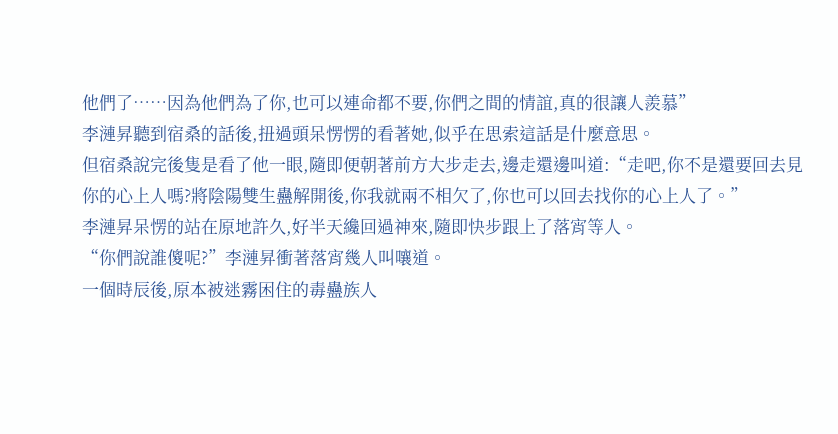他們了……因為他們為了你,也可以連命都不要,你們之間的情誼,真的很讓人羨慕”
李漣昇聽到宿桑的話後,扭過頭呆愣愣的看著她,似乎在思索這話是什麼意思。
但宿桑說完後隻是看了他一眼,隨即便朝著前方大步走去,邊走還邊叫道:“走吧,你不是還要回去見你的心上人嗎?將陰陽雙生蠱解開後,你我就兩不相欠了,你也可以回去找你的心上人了。”
李漣昇呆愣的站在原地許久,好半天纔回過神來,隨即快步跟上了落宵等人。
“你們說誰傻呢?”李漣昇衝著落宵幾人叫嚷道。
一個時辰後,原本被迷霧困住的毒蠱族人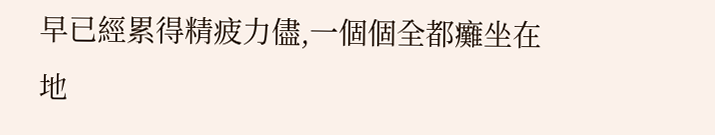早已經累得精疲力儘,一個個全都癱坐在地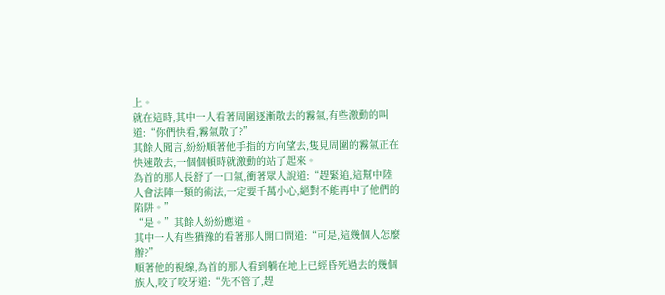上。
就在這時,其中一人看著周圍逐漸散去的霧氣,有些激動的叫道:“你們快看,霧氣散了?”
其餘人聞言,紛紛順著他手指的方向望去,隻見周圍的霧氣正在快速散去,一個個頓時就激動的站了起來。
為首的那人長舒了一口氣,衝著眾人說道:“趕緊追,這幫中陸人會法陣一類的術法,一定要千萬小心,絕對不能再中了他們的陷阱。”
“是。”其餘人紛紛應道。
其中一人有些猶豫的看著那人開口問道:“可是,這幾個人怎麼辦?”
順著他的視線,為首的那人看到躺在地上已經昏死過去的幾個族人,咬了咬牙道:“先不管了,趕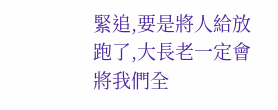緊追,要是將人給放跑了,大長老一定會將我們全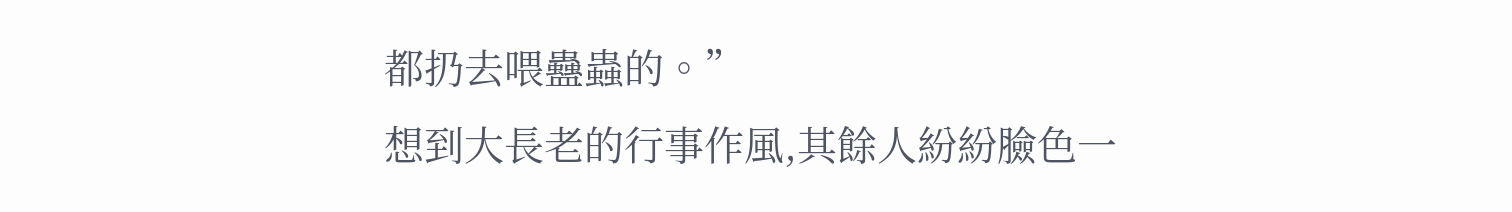都扔去喂蠱蟲的。”
想到大長老的行事作風,其餘人紛紛臉色一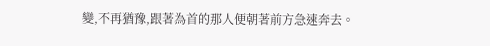變,不再猶豫,跟著為首的那人便朝著前方急速奔去。